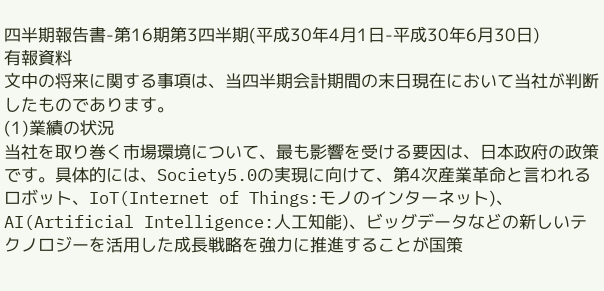四半期報告書-第16期第3四半期(平成30年4月1日-平成30年6月30日)
有報資料
文中の将来に関する事項は、当四半期会計期間の末日現在において当社が判断したものであります。
(1)業績の状況
当社を取り巻く市場環境について、最も影響を受ける要因は、日本政府の政策です。具体的には、Society5.0の実現に向けて、第4次産業革命と言われるロボット、IoT(Internet of Things:モノのインターネット)、AI(Artificial Intelligence:人工知能)、ビッグデータなどの新しいテクノロジーを活用した成長戦略を強力に推進することが国策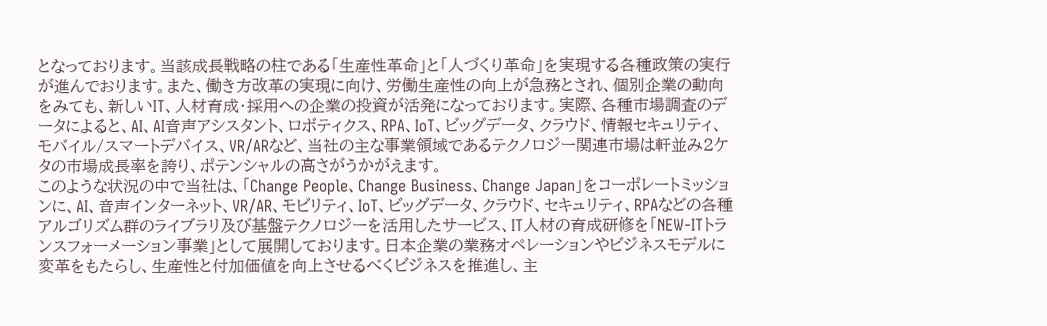となっております。当該成長戦略の柱である「生産性革命」と「人づくり革命」を実現する各種政策の実行が進んでおります。また、働き方改革の実現に向け、労働生産性の向上が急務とされ、個別企業の動向をみても、新しいIT、人材育成・採用への企業の投資が活発になっております。実際、各種市場調査のデータによると、AI、AI音声アシスタント、ロボティクス、RPA、IoT、ビッグデータ、クラウド、情報セキュリティ、モバイル/スマートデバイス、VR/ARなど、当社の主な事業領域であるテクノロジー関連市場は軒並み2ケタの市場成長率を誇り、ポテンシャルの高さがうかがえます。
このような状況の中で当社は、「Change People、Change Business、Change Japan」をコーポレートミッションに、AI、音声インターネット、VR/AR、モビリティ、IoT、ビッグデータ、クラウド、セキュリティ、RPAなどの各種アルゴリズム群のライブラリ及び基盤テクノロジーを活用したサービス、IT人材の育成研修を「NEW-ITトランスフォーメーション事業」として展開しております。日本企業の業務オペレーションやビジネスモデルに変革をもたらし、生産性と付加価値を向上させるべくビジネスを推進し、主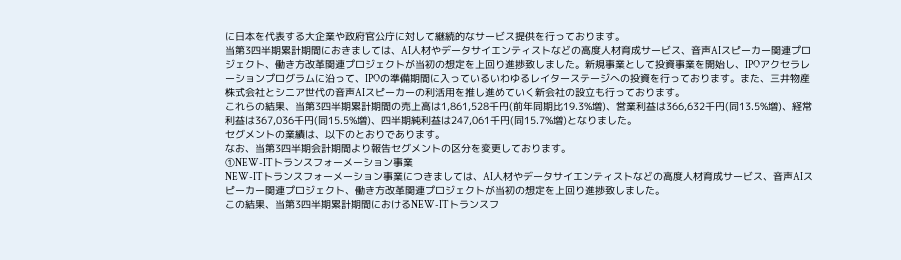に日本を代表する大企業や政府官公庁に対して継続的なサービス提供を行っております。
当第3四半期累計期間におきましては、AI人材やデータサイエンティストなどの高度人材育成サービス、音声AIスピーカー関連プロジェクト、働き方改革関連プロジェクトが当初の想定を上回り進捗致しました。新規事業として投資事業を開始し、IPOアクセラレーションプログラムに沿って、IPOの準備期間に入っているいわゆるレイターステージへの投資を行っております。また、三井物産株式会社とシニア世代の音声AIスピーカーの利活用を推し進めていく新会社の設立も行っております。
これらの結果、当第3四半期累計期間の売上高は1,861,528千円(前年同期比19.3%増)、営業利益は366,632千円(同13.5%増)、経常利益は367,036千円(同15.5%増)、四半期純利益は247,061千円(同15.7%増)となりました。
セグメントの業績は、以下のとおりであります。
なお、当第3四半期会計期間より報告セグメントの区分を変更しております。
①NEW-ITトランスフォーメーション事業
NEW-ITトランスフォーメーション事業につきましては、AI人材やデータサイエンティストなどの高度人材育成サービス、音声AIスピーカー関連プロジェクト、働き方改革関連プロジェクトが当初の想定を上回り進捗致しました。
この結果、当第3四半期累計期間におけるNEW-ITトランスフ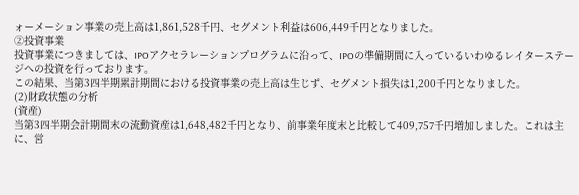ォーメーション事業の売上高は1,861,528千円、セグメント利益は606,449千円となりました。
②投資事業
投資事業につきましては、IPOアクセラレーションプログラムに沿って、IPOの準備期間に入っているいわゆるレイターステージへの投資を行っております。
この結果、当第3四半期累計期間における投資事業の売上高は生じず、セグメント損失は1,200千円となりました。
(2)財政状態の分析
(資産)
当第3四半期会計期間末の流動資産は1,648,482千円となり、前事業年度末と比較して409,757千円増加しました。これは主に、営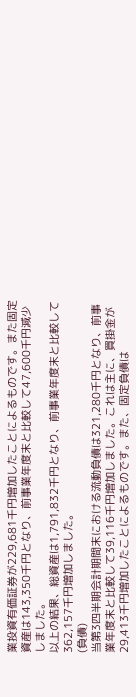業投資有価証券が229,681千円増加したことによるものです。また固定資産は143,350千円となり、前事業年度末と比較して47,600千円減少しました。
以上の結果、総資産は1,791,832千円となり、前事業年度末と比較して362,157千円増加しました。
(負債)
当第3四半期会計期間末における流動負債は321,280千円となり、前事業年度末と比較して39,116千円増加しました。これは主に、買掛金が29,413千円増加したことによるものです。また、固定負債は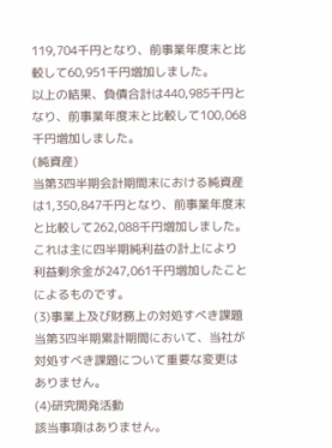119,704千円となり、前事業年度末と比較して60,951千円増加しました。
以上の結果、負債合計は440,985千円となり、前事業年度末と比較して100,068千円増加しました。
(純資産)
当第3四半期会計期間末における純資産は1,350,847千円となり、前事業年度末と比較して262,088千円増加しました。これは主に四半期純利益の計上により利益剰余金が247,061千円増加したことによるものです。
(3)事業上及び財務上の対処すべき課題
当第3四半期累計期間において、当社が対処すべき課題について重要な変更はありません。
(4)研究開発活動
該当事項はありません。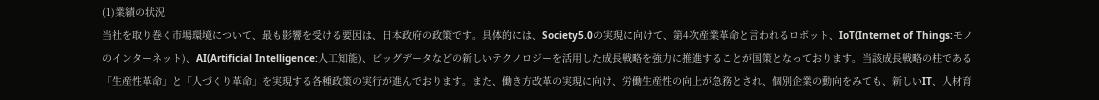(1)業績の状況
当社を取り巻く市場環境について、最も影響を受ける要因は、日本政府の政策です。具体的には、Society5.0の実現に向けて、第4次産業革命と言われるロボット、IoT(Internet of Things:モノのインターネット)、AI(Artificial Intelligence:人工知能)、ビッグデータなどの新しいテクノロジーを活用した成長戦略を強力に推進することが国策となっております。当該成長戦略の柱である「生産性革命」と「人づくり革命」を実現する各種政策の実行が進んでおります。また、働き方改革の実現に向け、労働生産性の向上が急務とされ、個別企業の動向をみても、新しいIT、人材育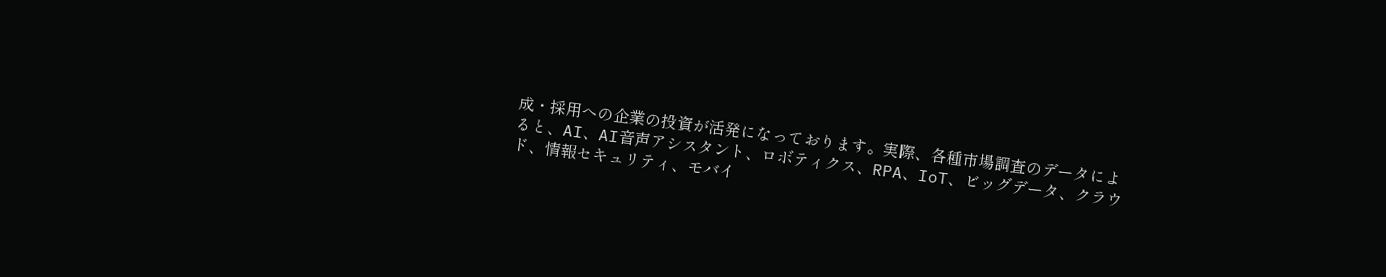成・採用への企業の投資が活発になっております。実際、各種市場調査のデータによると、AI、AI音声アシスタント、ロボティクス、RPA、IoT、ビッグデータ、クラウド、情報セキュリティ、モバイ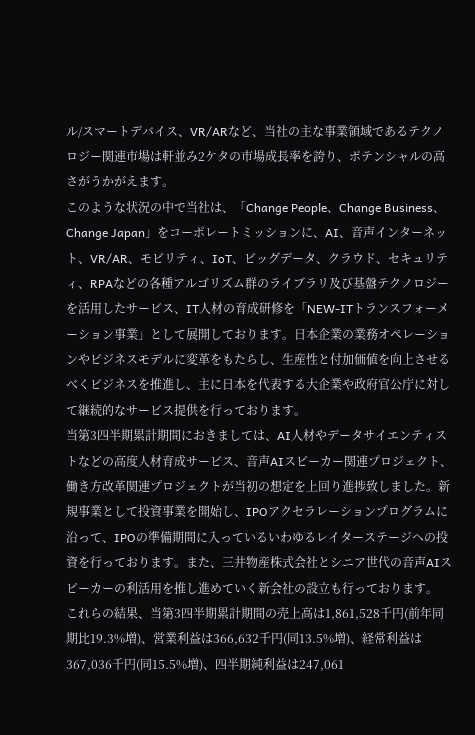ル/スマートデバイス、VR/ARなど、当社の主な事業領域であるテクノロジー関連市場は軒並み2ケタの市場成長率を誇り、ポテンシャルの高さがうかがえます。
このような状況の中で当社は、「Change People、Change Business、Change Japan」をコーポレートミッションに、AI、音声インターネット、VR/AR、モビリティ、IoT、ビッグデータ、クラウド、セキュリティ、RPAなどの各種アルゴリズム群のライブラリ及び基盤テクノロジーを活用したサービス、IT人材の育成研修を「NEW-ITトランスフォーメーション事業」として展開しております。日本企業の業務オペレーションやビジネスモデルに変革をもたらし、生産性と付加価値を向上させるべくビジネスを推進し、主に日本を代表する大企業や政府官公庁に対して継続的なサービス提供を行っております。
当第3四半期累計期間におきましては、AI人材やデータサイエンティストなどの高度人材育成サービス、音声AIスピーカー関連プロジェクト、働き方改革関連プロジェクトが当初の想定を上回り進捗致しました。新規事業として投資事業を開始し、IPOアクセラレーションプログラムに沿って、IPOの準備期間に入っているいわゆるレイターステージへの投資を行っております。また、三井物産株式会社とシニア世代の音声AIスピーカーの利活用を推し進めていく新会社の設立も行っております。
これらの結果、当第3四半期累計期間の売上高は1,861,528千円(前年同期比19.3%増)、営業利益は366,632千円(同13.5%増)、経常利益は367,036千円(同15.5%増)、四半期純利益は247,061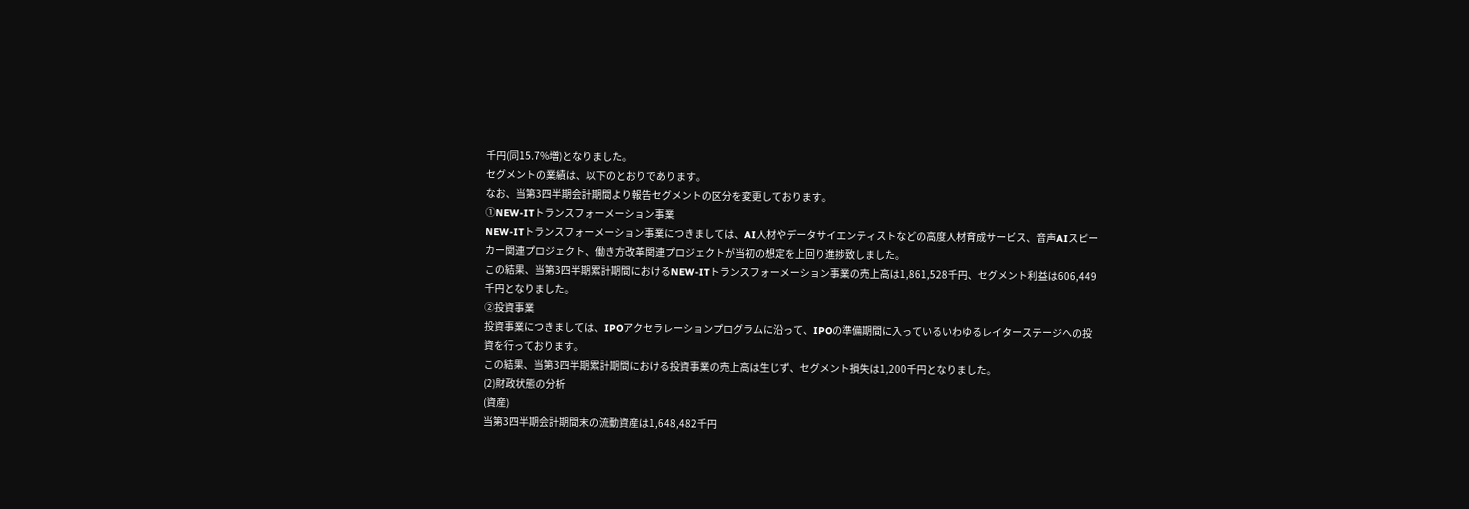千円(同15.7%増)となりました。
セグメントの業績は、以下のとおりであります。
なお、当第3四半期会計期間より報告セグメントの区分を変更しております。
①NEW-ITトランスフォーメーション事業
NEW-ITトランスフォーメーション事業につきましては、AI人材やデータサイエンティストなどの高度人材育成サービス、音声AIスピーカー関連プロジェクト、働き方改革関連プロジェクトが当初の想定を上回り進捗致しました。
この結果、当第3四半期累計期間におけるNEW-ITトランスフォーメーション事業の売上高は1,861,528千円、セグメント利益は606,449千円となりました。
②投資事業
投資事業につきましては、IPOアクセラレーションプログラムに沿って、IPOの準備期間に入っているいわゆるレイターステージへの投資を行っております。
この結果、当第3四半期累計期間における投資事業の売上高は生じず、セグメント損失は1,200千円となりました。
(2)財政状態の分析
(資産)
当第3四半期会計期間末の流動資産は1,648,482千円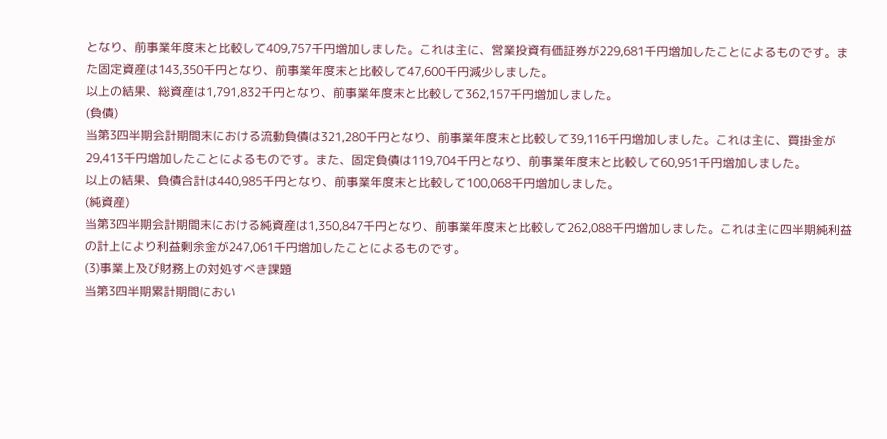となり、前事業年度末と比較して409,757千円増加しました。これは主に、営業投資有価証券が229,681千円増加したことによるものです。また固定資産は143,350千円となり、前事業年度末と比較して47,600千円減少しました。
以上の結果、総資産は1,791,832千円となり、前事業年度末と比較して362,157千円増加しました。
(負債)
当第3四半期会計期間末における流動負債は321,280千円となり、前事業年度末と比較して39,116千円増加しました。これは主に、買掛金が29,413千円増加したことによるものです。また、固定負債は119,704千円となり、前事業年度末と比較して60,951千円増加しました。
以上の結果、負債合計は440,985千円となり、前事業年度末と比較して100,068千円増加しました。
(純資産)
当第3四半期会計期間末における純資産は1,350,847千円となり、前事業年度末と比較して262,088千円増加しました。これは主に四半期純利益の計上により利益剰余金が247,061千円増加したことによるものです。
(3)事業上及び財務上の対処すべき課題
当第3四半期累計期間におい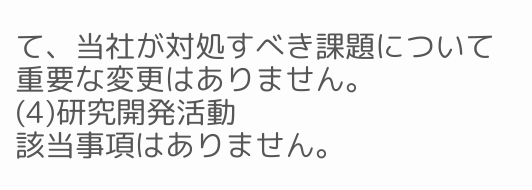て、当社が対処すべき課題について重要な変更はありません。
(4)研究開発活動
該当事項はありません。